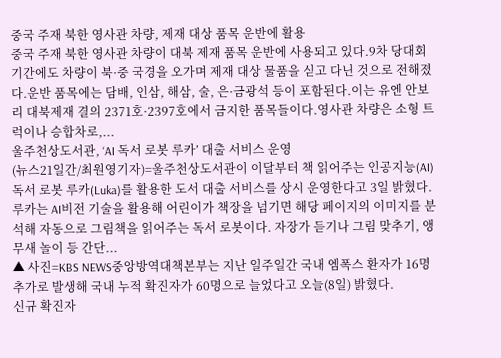중국 주재 북한 영사관 차량, 제재 대상 품목 운반에 활용
중국 주재 북한 영사관 차량이 대북 제재 품목 운반에 사용되고 있다.9차 당대회 기간에도 차량이 북·중 국경을 오가며 제재 대상 물품을 싣고 다닌 것으로 전해졌다.운반 품목에는 담배, 인삼, 해삼, 술, 은·금광석 등이 포함된다.이는 유엔 안보리 대북제재 결의 2371호·2397호에서 금지한 품목들이다.영사관 차량은 소형 트럭이나 승합차로,...
울주천상도서관, ‘AI 독서 로봇 루카’ 대출 서비스 운영
(뉴스21일간/최원영기자)=울주천상도서관이 이달부터 책 읽어주는 인공지능(AI) 독서 로봇 루카(Luka)를 활용한 도서 대출 서비스를 상시 운영한다고 3일 밝혔다.루카는 AI비전 기술을 활용해 어린이가 책장을 넘기면 해당 페이지의 이미지를 분석해 자동으로 그림책을 읽어주는 독서 로봇이다. 자장가 듣기나 그림 맞추기, 앵무새 놀이 등 간단...
▲ 사진=KBS NEWS중앙방역대책본부는 지난 일주일간 국내 엠폭스 환자가 16명 추가로 발생해 국내 누적 확진자가 60명으로 늘었다고 오늘(8일) 밝혔다.
신규 확진자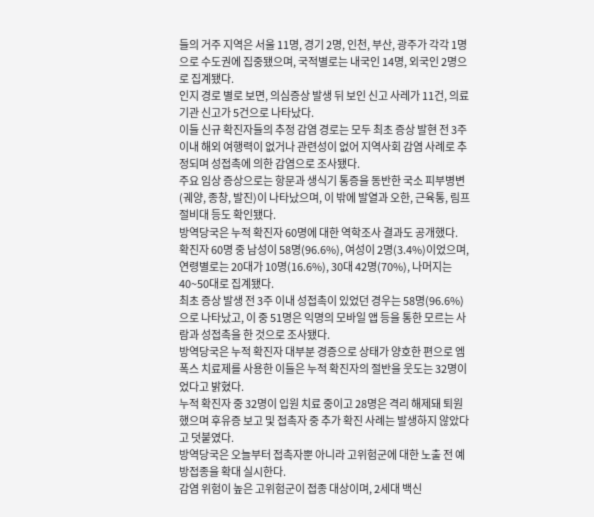들의 거주 지역은 서울 11명, 경기 2명, 인천, 부산, 광주가 각각 1명으로 수도권에 집중됐으며, 국적별로는 내국인 14명, 외국인 2명으로 집계됐다.
인지 경로 별로 보면, 의심증상 발생 뒤 보인 신고 사레가 11건, 의료기관 신고가 5건으로 나타났다.
이들 신규 확진자들의 추정 감염 경로는 모두 최초 증상 발현 전 3주 이내 해외 여행력이 없거나 관련성이 없어 지역사회 감염 사례로 추정되며 성접촉에 의한 감염으로 조사됐다.
주요 임상 증상으로는 항문과 생식기 통증을 동반한 국소 피부병변(궤양, 종창, 발진)이 나타났으며, 이 밖에 발열과 오한, 근육통, 림프절비대 등도 확인됐다.
방역당국은 누적 확진자 60명에 대한 역학조사 결과도 공개했다.
확진자 60명 중 남성이 58명(96.6%), 여성이 2명(3.4%)이었으며, 연령별로는 20대가 10명(16.6%), 30대 42명(70%), 나머지는 40~50대로 집계됐다.
최초 증상 발생 전 3주 이내 성접촉이 있었던 경우는 58명(96.6%)으로 나타났고, 이 중 51명은 익명의 모바일 앱 등을 통한 모르는 사람과 성접촉을 한 것으로 조사됐다.
방역당국은 누적 확진자 대부분 경증으로 상태가 양호한 편으로 엠폭스 치료제를 사용한 이들은 누적 확진자의 절반을 웃도는 32명이었다고 밝혔다.
누적 확진자 중 32명이 입원 치료 중이고 28명은 격리 해제돼 퇴원했으며 후유증 보고 및 접촉자 중 추가 확진 사례는 발생하지 않았다고 덧붙였다.
방역당국은 오늘부터 접촉자뿐 아니라 고위험군에 대한 노출 전 예방접종을 확대 실시한다.
감염 위험이 높은 고위험군이 접종 대상이며, 2세대 백신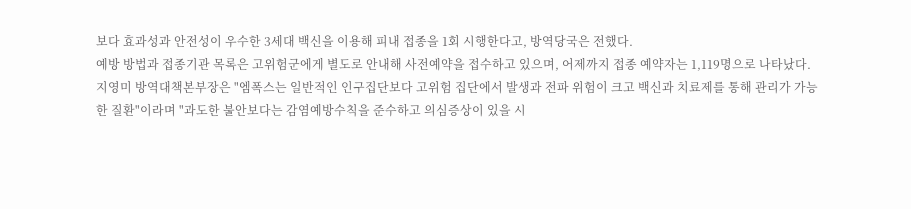보다 효과성과 안전성이 우수한 3세대 백신을 이용해 피내 접종을 1회 시행한다고, 방역당국은 전했다.
예방 방법과 접종기관 목록은 고위험군에게 별도로 안내해 사전예약을 접수하고 있으며, 어제까지 접종 예약자는 1,119명으로 나타났다.
지영미 방역대책본부장은 "엠폭스는 일반적인 인구집단보다 고위험 집단에서 발생과 전파 위험이 크고 백신과 치료제를 통해 관리가 가능한 질환"이라며 "과도한 불안보다는 감염예방수칙을 준수하고 의심증상이 있을 시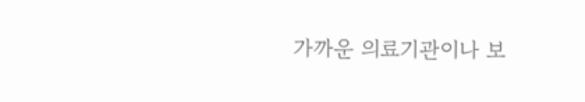가까운 의료기관이나 보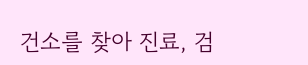건소를 찾아 진료, 검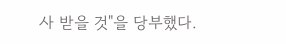사 받을 것"을 당부했다.